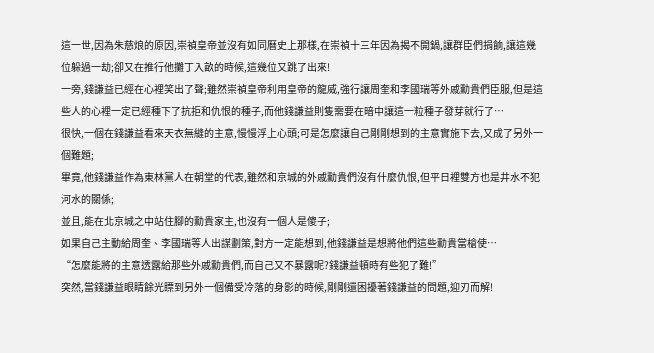這一世,因為朱慈烺的原因,崇禎皇帝並沒有如同曆史上那樣,在崇禎十三年因為揭不開鍋,讓群臣們捐餉,讓這幾位躲過一劫;卻又在推行他攤丁入畝的時候,這幾位又跳了出來!
一旁,錢謙益已經在心裡笑出了聲;雖然崇禎皇帝利用皇帝的龍威,強行讓周奎和李國瑞等外戚勳貴們臣服,但是這些人的心裡一定已經種下了抗拒和仇恨的種子,而他錢謙益則隻需要在暗中讓這一粒種子發芽就行了…
很快,一個在錢謙益看來天衣無縫的主意,慢慢浮上心頭;可是怎麼讓自己剛剛想到的主意實施下去,又成了另外一個難題;
畢竟,他錢謙益作為東林黨人在朝堂的代表,雖然和京城的外戚勳貴們沒有什麼仇恨,但平日裡雙方也是井水不犯河水的關係;
並且,能在北京城之中站住腳的勳貴家主,也沒有一個人是傻子;
如果自己主動給周奎、李國瑞等人出謀劃策,對方一定能想到,他錢謙益是想將他們這些勳貴當槍使…
“怎麼能將的主意透露給那些外戚勳貴們,而自己又不暴露呢?錢謙益頓時有些犯了難!”
突然,當錢謙益眼睛餘光瞟到另外一個備受冷落的身影的時候,剛剛還困擾著錢謙益的問題,迎刃而解!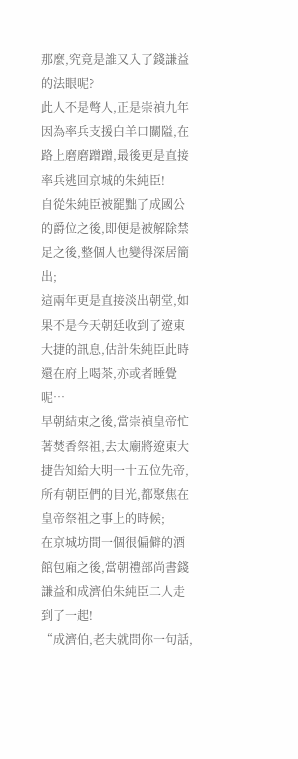那麼,究竟是誰又入了錢謙益的法眼呢?
此人不是彆人,正是崇禎九年因為率兵支援白羊口關隘,在路上磨磨蹭蹭,最後更是直接率兵逃回京城的朱純臣!
自從朱純臣被罷黜了成國公的爵位之後,即便是被解除禁足之後,整個人也變得深居簡出;
這兩年更是直接淡出朝堂,如果不是今天朝廷收到了遼東大捷的訊息,估計朱純臣此時還在府上喝茶,亦或者睡覺呢…
早朝結束之後,當崇禎皇帝忙著焚香祭祖,去太廟將遼東大捷告知給大明一十五位先帝,所有朝臣們的目光,都聚焦在皇帝祭祖之事上的時候;
在京城坊間一個很偏僻的酒館包廂之後,當朝禮部尚書錢謙益和成濟伯朱純臣二人走到了一起!
“成濟伯,老夫就問你一句話,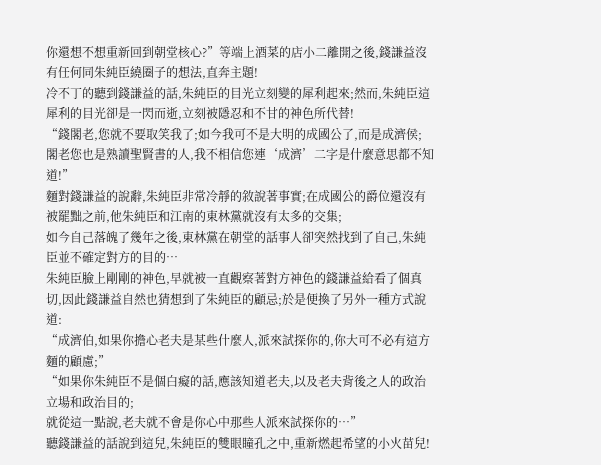你還想不想重新回到朝堂核心?”等端上酒菜的店小二離開之後,錢謙益沒有任何同朱純臣繞圈子的想法,直奔主題!
冷不丁的聽到錢謙益的話,朱純臣的目光立刻變的犀利起來;然而,朱純臣這犀利的目光卻是一閃而逝,立刻被隱忍和不甘的神色所代替!
“錢閣老,您就不要取笑我了;如今我可不是大明的成國公了,而是成濟侯;
閣老您也是熟讀聖賢書的人,我不相信您連‘成濟’二字是什麼意思都不知道!”
麵對錢謙益的說辭,朱純臣非常冷靜的敘說著事實;在成國公的爵位還沒有被罷黜之前,他朱純臣和江南的東林黨就沒有太多的交集;
如今自己落魄了幾年之後,東林黨在朝堂的話事人卻突然找到了自己,朱純臣並不確定對方的目的…
朱純臣臉上剛剛的神色,早就被一直觀察著對方神色的錢謙益給看了個真切,因此錢謙益自然也猜想到了朱純臣的顧忌;於是便換了另外一種方式說道:
“成濟伯,如果你擔心老夫是某些什麼人,派來試探你的,你大可不必有這方麵的顧慮;”
“如果你朱純臣不是個白癡的話,應該知道老夫,以及老夫背後之人的政治立場和政治目的;
就從這一點說,老夫就不會是你心中那些人派來試探你的…”
聽錢謙益的話說到這兒,朱純臣的雙眼瞳孔之中,重新燃起希望的小火苗兒!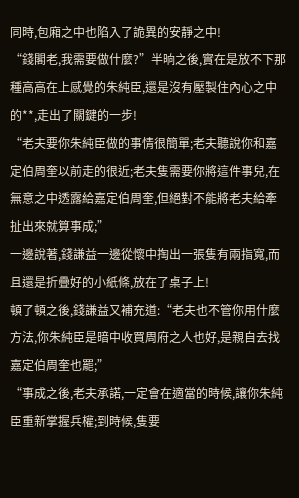同時,包廂之中也陷入了詭異的安靜之中!
“錢閣老,我需要做什麼?”半晌之後,實在是放不下那種高高在上感覺的朱純臣,還是沒有壓製住內心之中的**,走出了關鍵的一步!
“老夫要你朱純臣做的事情很簡單;老夫聽說你和嘉定伯周奎以前走的很近;老夫隻需要你將這件事兒,在無意之中透露給嘉定伯周奎,但絕對不能將老夫給牽扯出來就算事成;”
一邊說著,錢謙益一邊從懷中掏出一張隻有兩指寬,而且還是折疊好的小紙條,放在了桌子上!
頓了頓之後,錢謙益又補充道:“老夫也不管你用什麼方法,你朱純臣是暗中收買周府之人也好,是親自去找嘉定伯周奎也罷;”
“事成之後,老夫承諾,一定會在適當的時候,讓你朱純臣重新掌握兵權;到時候,隻要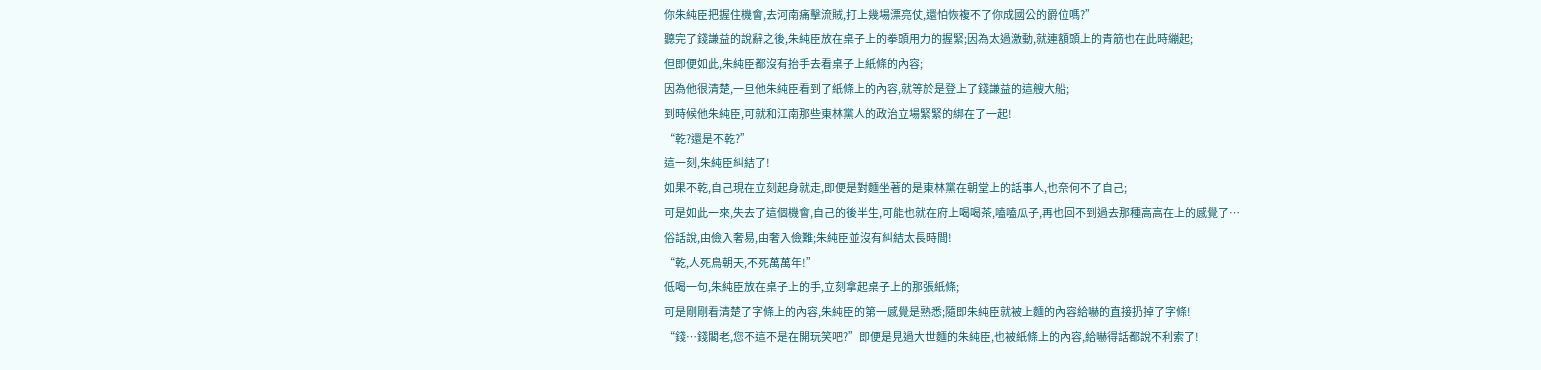你朱純臣把握住機會,去河南痛擊流賊,打上幾場漂亮仗,還怕恢複不了你成國公的爵位嗎?”
聽完了錢謙益的說辭之後,朱純臣放在桌子上的拳頭用力的握緊;因為太過激動,就連額頭上的青筋也在此時繃起;
但即便如此,朱純臣都沒有抬手去看桌子上紙條的內容;
因為他很清楚,一旦他朱純臣看到了紙條上的內容,就等於是登上了錢謙益的這艘大船;
到時候他朱純臣,可就和江南那些東林黨人的政治立場緊緊的綁在了一起!
“乾?還是不乾?”
這一刻,朱純臣糾結了!
如果不乾,自己現在立刻起身就走,即便是對麵坐著的是東林黨在朝堂上的話事人,也奈何不了自己;
可是如此一來,失去了這個機會,自己的後半生,可能也就在府上喝喝茶,嗑嗑瓜子,再也回不到過去那種高高在上的感覺了…
俗話說,由儉入奢易,由奢入儉難;朱純臣並沒有糾結太長時間!
“乾,人死鳥朝天,不死萬萬年!”
低喝一句,朱純臣放在桌子上的手,立刻拿起桌子上的那張紙條;
可是剛剛看清楚了字條上的內容,朱純臣的第一感覺是熟悉;隨即朱純臣就被上麵的內容給嚇的直接扔掉了字條!
“錢…錢閣老,您不這不是在開玩笑吧?”即便是見過大世麵的朱純臣,也被紙條上的內容,給嚇得話都說不利索了!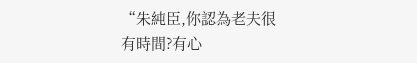“朱純臣,你認為老夫很有時間?有心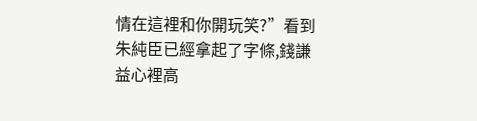情在這裡和你開玩笑?”看到朱純臣已經拿起了字條,錢謙益心裡高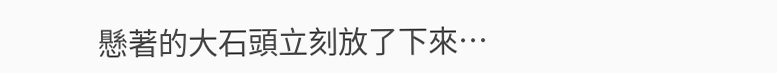懸著的大石頭立刻放了下來…